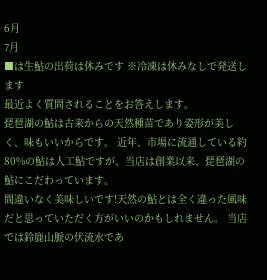6月
7月
■は生鮎の出荷は休みです ※冷凍は休みなしで発送します
最近よく質問されることをお答えします。
琵琶湖の鮎は古来からの天然種苗であり姿形が美しく、味もいいからです。 近年、市場に流通している約80%の鮎は人工鮎ですが、当店は創業以来、琵琶湖の鮎にこだわっています。
間違いなく美味しいです!天然の鮎とは全く違った風味だと思っていただく方がいいのかもしれません。 当店では鈴鹿山脈の伏流水であ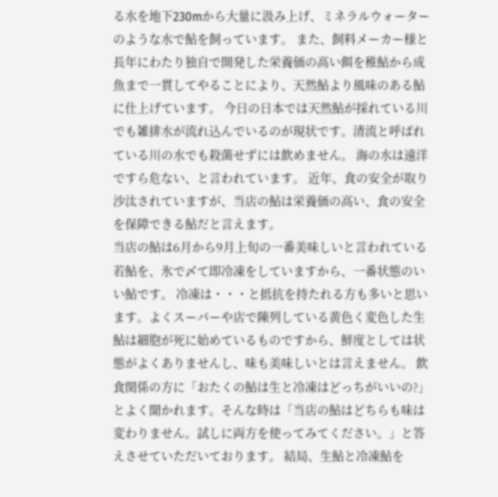る水を地下230mから大量に汲み上げ、ミネラルウォーターのような水で鮎を飼っています。 また、飼料メーカー様と長年にわたり独自で開発した栄養価の高い餌を稚鮎から成魚まで一貫してやることにより、天然鮎より風味のある鮎に仕上げています。 今日の日本では天然鮎が採れている川でも雑排水が流れ込んでいるのが現状です。清流と呼ばれている川の水でも殺菌せずには飲めません。 海の水は遠洋ですら危ない、と言われています。 近年、食の安全が取り沙汰されていますが、当店の鮎は栄養価の高い、食の安全を保障できる鮎だと言えます。
当店の鮎は6月から9月上旬の一番美味しいと言われている若鮎を、氷で〆て即冷凍をしていますから、一番状態のいい鮎です。 冷凍は・・・と抵抗を持たれる方も多いと思います。よくスーパーや店で陳列している黄色く変色した生鮎は細胞が死に始めているものですから、鮮度としては状態がよくありませんし、味も美味しいとは言えません。 飲食関係の方に「おたくの鮎は生と冷凍はどっちがいいの?」とよく聞かれます。そんな時は「当店の鮎はどちらも味は変わりません。試しに両方を使ってみてください。」と答えさせていただいております。 結局、生鮎と冷凍鮎を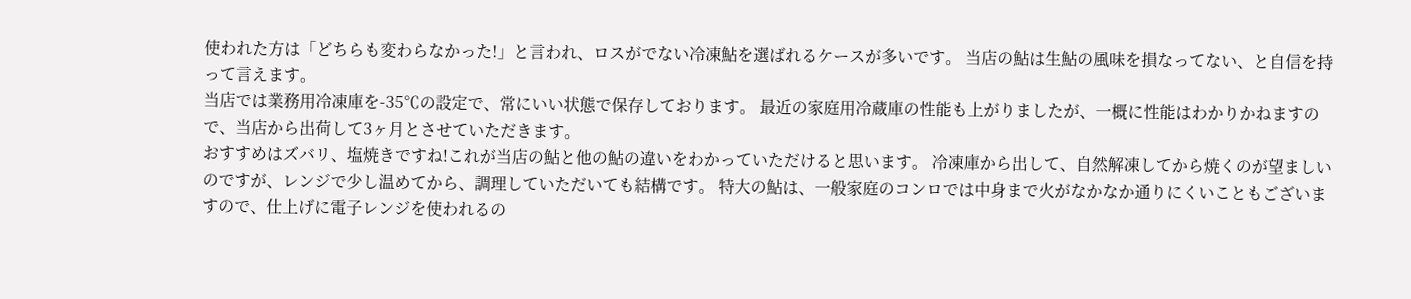使われた方は「どちらも変わらなかった!」と言われ、ロスがでない冷凍鮎を選ばれるケースが多いです。 当店の鮎は生鮎の風味を損なってない、と自信を持って言えます。
当店では業務用冷凍庫を-35℃の設定で、常にいい状態で保存しております。 最近の家庭用冷蔵庫の性能も上がりましたが、一概に性能はわかりかねますので、当店から出荷して3ヶ月とさせていただきます。
おすすめはズバリ、塩焼きですね!これが当店の鮎と他の鮎の違いをわかっていただけると思います。 冷凍庫から出して、自然解凍してから焼くのが望ましいのですが、レンジで少し温めてから、調理していただいても結構です。 特大の鮎は、一般家庭のコンロでは中身まで火がなかなか通りにくいこともございますので、仕上げに電子レンジを使われるの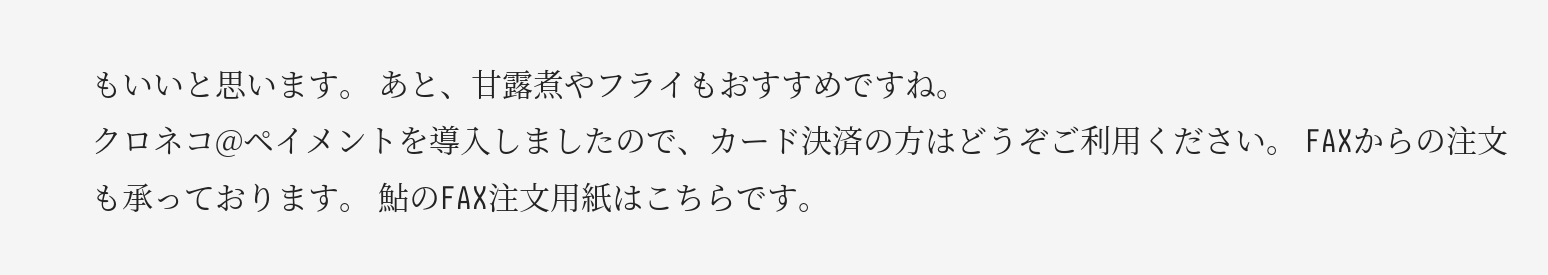もいいと思います。 あと、甘露煮やフライもおすすめですね。
クロネコ@ペイメントを導入しましたので、カード決済の方はどうぞご利用ください。 FAXからの注文も承っております。 鮎のFAX注文用紙はこちらです。